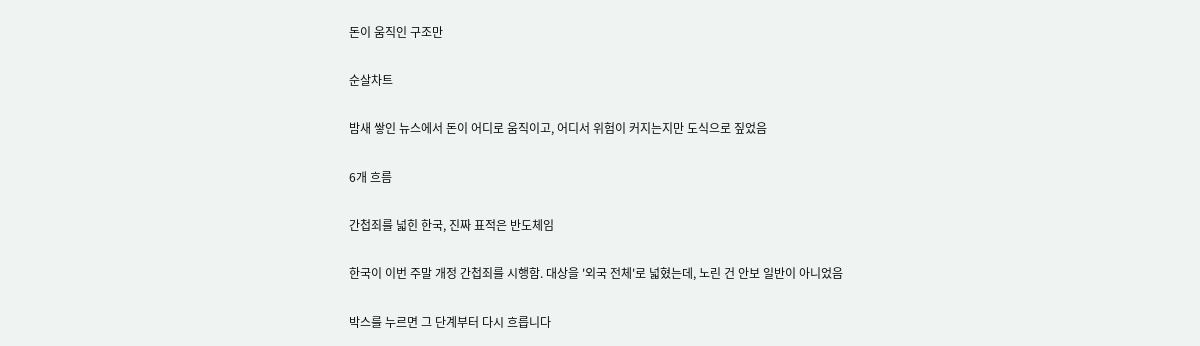돈이 움직인 구조만

순살차트

밤새 쌓인 뉴스에서 돈이 어디로 움직이고, 어디서 위험이 커지는지만 도식으로 짚었음

6개 흐름

간첩죄를 넓힌 한국, 진짜 표적은 반도체임

한국이 이번 주말 개정 간첩죄를 시행함. 대상을 '외국 전체'로 넓혔는데, 노린 건 안보 일반이 아니었음

박스를 누르면 그 단계부터 다시 흐릅니다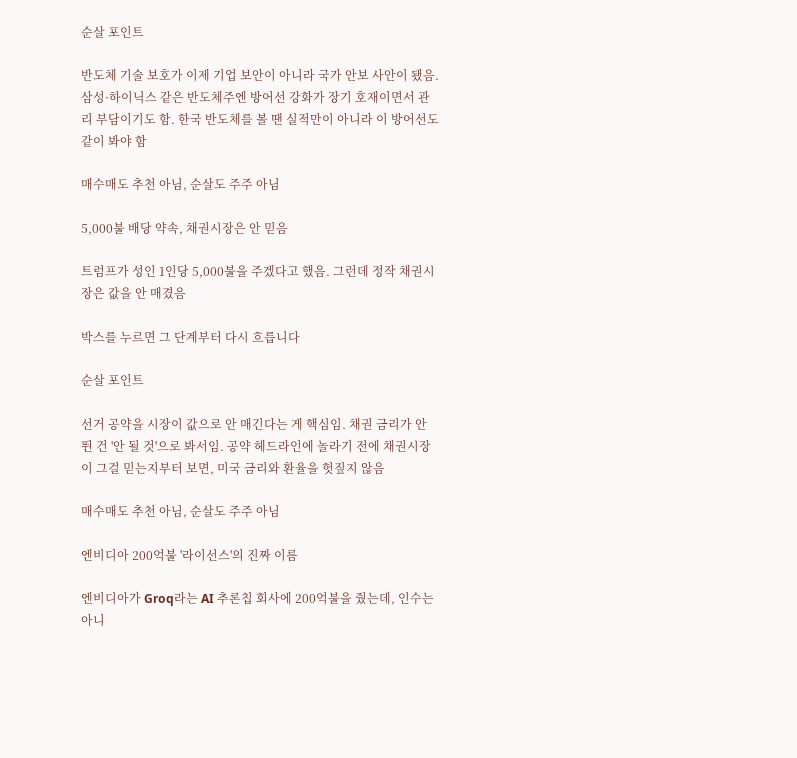순살 포인트

반도체 기술 보호가 이제 기업 보안이 아니라 국가 안보 사안이 됐음. 삼성·하이닉스 같은 반도체주엔 방어선 강화가 장기 호재이면서 관리 부담이기도 함. 한국 반도체를 볼 땐 실적만이 아니라 이 방어선도 같이 봐야 함

매수매도 추천 아님, 순살도 주주 아님

5,000불 배당 약속, 채권시장은 안 믿음

트럼프가 성인 1인당 5,000불을 주겠다고 했음. 그런데 정작 채권시장은 값을 안 매겼음

박스를 누르면 그 단계부터 다시 흐릅니다

순살 포인트

선거 공약을 시장이 값으로 안 매긴다는 게 핵심임. 채권 금리가 안 뛴 건 '안 될 것'으로 봐서임. 공약 헤드라인에 놀라기 전에 채권시장이 그걸 믿는지부터 보면, 미국 금리와 환율을 헛짚지 않음

매수매도 추천 아님, 순살도 주주 아님

엔비디아 200억불 '라이선스'의 진짜 이름

엔비디아가 Groq라는 AI 추론칩 회사에 200억불을 줬는데, 인수는 아니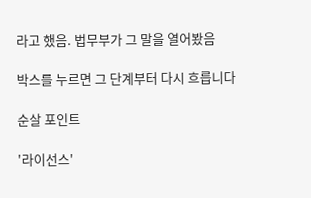라고 했음. 법무부가 그 말을 열어봤음

박스를 누르면 그 단계부터 다시 흐릅니다

순살 포인트

'라이선스'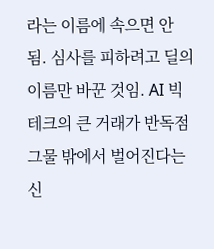라는 이름에 속으면 안 됨. 심사를 피하려고 딜의 이름만 바꾼 것임. AI 빅테크의 큰 거래가 반독점 그물 밖에서 벌어진다는 신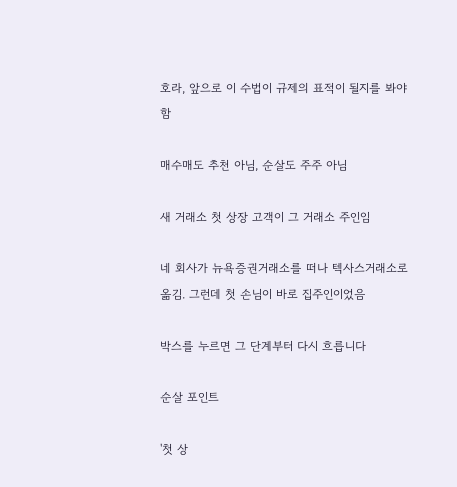호라, 앞으로 이 수법이 규제의 표적이 될지를 봐야 함

매수매도 추천 아님, 순살도 주주 아님

새 거래소 첫 상장 고객이 그 거래소 주인임

네 회사가 뉴욕증권거래소를 떠나 텍사스거래소로 옮김. 그런데 첫 손님이 바로 집주인이었음

박스를 누르면 그 단계부터 다시 흐릅니다

순살 포인트

'첫 상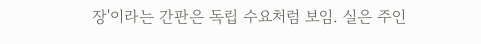장'이라는 간판은 독립 수요처럼 보임. 실은 주인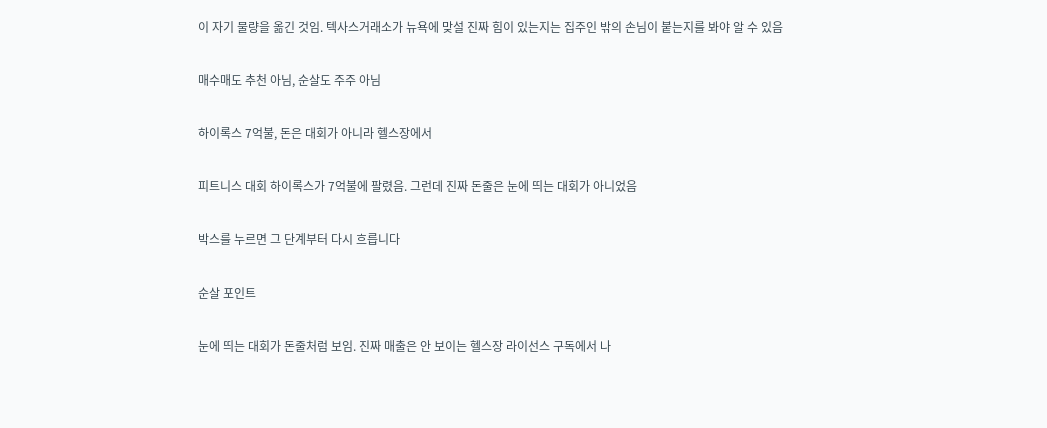이 자기 물량을 옮긴 것임. 텍사스거래소가 뉴욕에 맞설 진짜 힘이 있는지는 집주인 밖의 손님이 붙는지를 봐야 알 수 있음

매수매도 추천 아님, 순살도 주주 아님

하이록스 7억불, 돈은 대회가 아니라 헬스장에서

피트니스 대회 하이록스가 7억불에 팔렸음. 그런데 진짜 돈줄은 눈에 띄는 대회가 아니었음

박스를 누르면 그 단계부터 다시 흐릅니다

순살 포인트

눈에 띄는 대회가 돈줄처럼 보임. 진짜 매출은 안 보이는 헬스장 라이선스 구독에서 나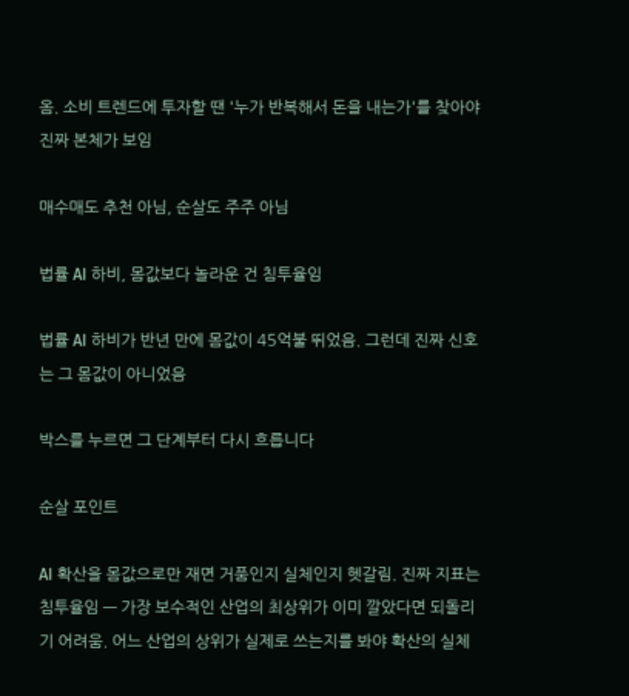옴. 소비 트렌드에 투자할 땐 '누가 반복해서 돈을 내는가'를 찾아야 진짜 본체가 보임

매수매도 추천 아님, 순살도 주주 아님

법률 AI 하비, 몸값보다 놀라운 건 침투율임

법률 AI 하비가 반년 만에 몸값이 45억불 뛰었음. 그런데 진짜 신호는 그 몸값이 아니었음

박스를 누르면 그 단계부터 다시 흐릅니다

순살 포인트

AI 확산을 몸값으로만 재면 거품인지 실체인지 헷갈림. 진짜 지표는 침투율임 — 가장 보수적인 산업의 최상위가 이미 깔았다면 되돌리기 어려움. 어느 산업의 상위가 실제로 쓰는지를 봐야 확산의 실체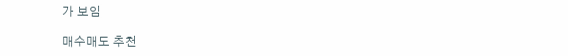가 보임

매수매도 추천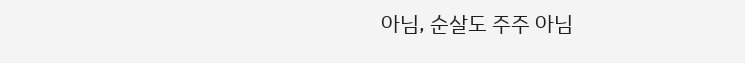아님, 순살도 주주 아님